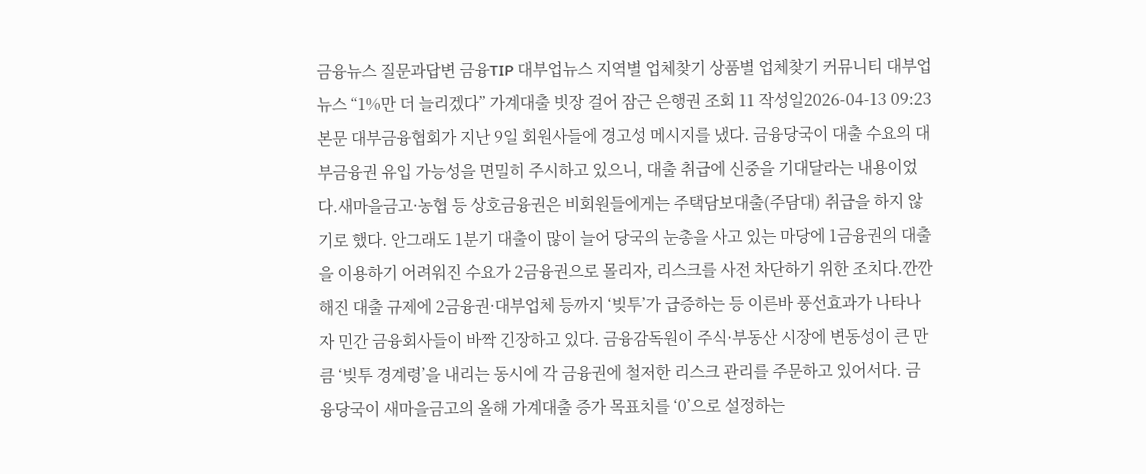금융뉴스 질문과답변 금융TIP 대부업뉴스 지역별 업체찾기 상품별 업체찾기 커뮤니티 대부업뉴스 “1%만 더 늘리겠다” 가계대출 빗장 걸어 잠근 은행권 조회 11 작성일2026-04-13 09:23 본문 대부금융협회가 지난 9일 회원사들에 경고성 메시지를 냈다. 금융당국이 대출 수요의 대부금융권 유입 가능성을 면밀히 주시하고 있으니, 대출 취급에 신중을 기대달라는 내용이었다.새마을금고·농협 등 상호금융권은 비회원들에게는 주택담보대출(주담대) 취급을 하지 않기로 했다. 안그래도 1분기 대출이 많이 늘어 당국의 눈총을 사고 있는 마당에 1금융권의 대출을 이용하기 어려워진 수요가 2금융권으로 몰리자, 리스크를 사전 차단하기 위한 조치다.깐깐해진 대출 규제에 2금융권·대부업체 등까지 ‘빚투’가 급증하는 등 이른바 풍선효과가 나타나자 민간 금융회사들이 바짝 긴장하고 있다. 금융감독원이 주식·부동산 시장에 변동성이 큰 만큼 ‘빚투 경계령’을 내리는 동시에 각 금융권에 철저한 리스크 관리를 주문하고 있어서다. 금융당국이 새마을금고의 올해 가계대출 증가 목표치를 ‘0’으로 설정하는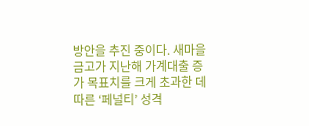방안을 추진 중이다. 새마을금고가 지난해 가계대출 증가 목표치를 크게 초과한 데 따른 ‘페널티’ 성격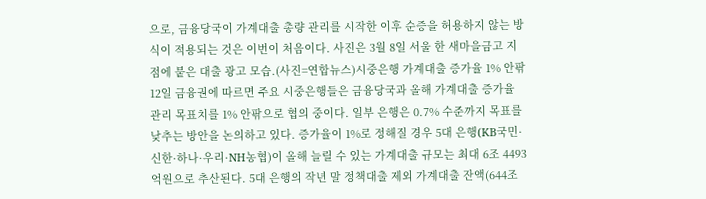으로, 금융당국이 가계대출 총량 관리를 시작한 이후 순증을 허용하지 않는 방식이 적용되는 것은 이번이 처음이다. 사진은 3월 8일 서울 한 새마을금고 지점에 붙은 대출 광고 모습.(사진=연합뉴스)시중은행 가계대출 증가율 1% 안팎12일 금융권에 따르면 주요 시중은행들은 금융당국과 올해 가계대출 증가율 관리 목표치를 1% 안팎으로 협의 중이다. 일부 은행은 0.7% 수준까지 목표를 낮추는 방안을 논의하고 있다. 증가율이 1%로 정해질 경우 5대 은행(KB국민·신한·하나·우리·NH농협)이 올해 늘릴 수 있는 가계대출 규모는 최대 6조 4493억원으로 추산된다. 5대 은행의 작년 말 정책대출 제외 가계대출 잔액(644조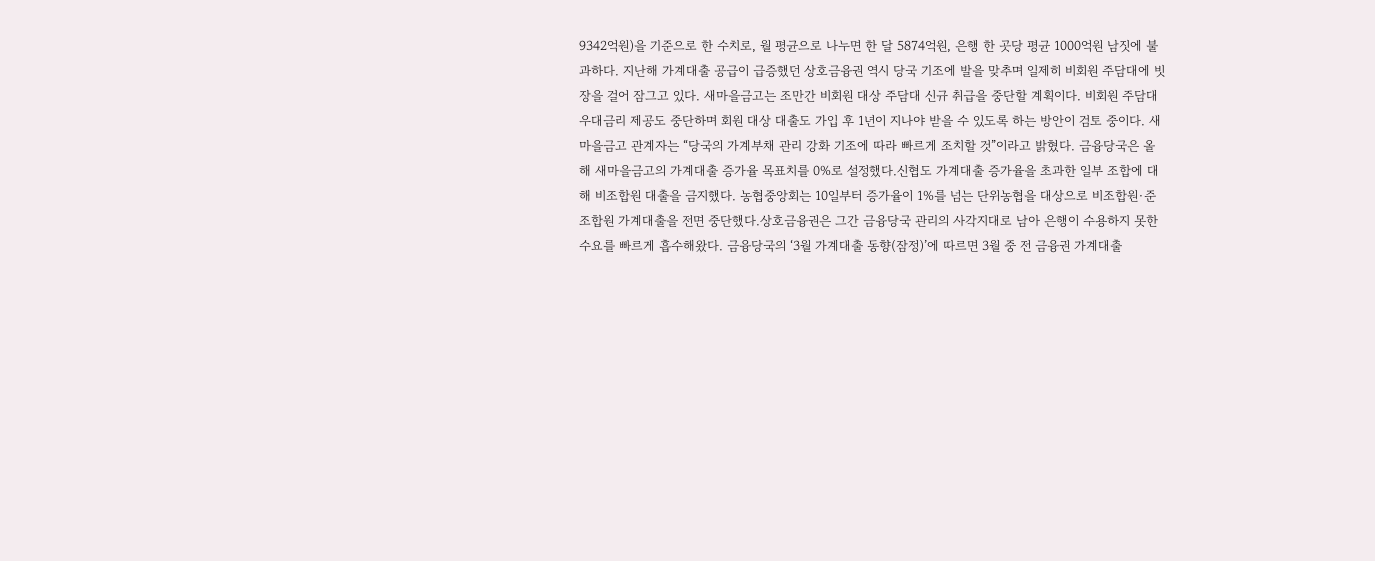9342억원)을 기준으로 한 수치로, 월 평균으로 나누면 한 달 5874억원, 은행 한 곳당 평균 1000억원 남짓에 불과하다. 지난해 가계대출 공급이 급증했던 상호금융권 역시 당국 기조에 발을 맞추며 일제히 비회원 주담대에 빗장을 걸어 잠그고 있다. 새마을금고는 조만간 비회원 대상 주담대 신규 취급을 중단할 계획이다. 비회원 주담대 우대금리 제공도 중단하며 회원 대상 대출도 가입 후 1년이 지나야 받을 수 있도록 하는 방안이 검토 중이다. 새마을금고 관계자는 “당국의 가계부채 관리 강화 기조에 따라 빠르게 조치할 것”이라고 밝혔다. 금융당국은 올해 새마을금고의 가계대출 증가율 목표치를 0%로 설정했다.신협도 가계대출 증가율을 초과한 일부 조합에 대해 비조합원 대출을 금지했다. 농협중앙회는 10일부터 증가율이 1%를 넘는 단위농협을 대상으로 비조합원·준조합원 가계대출을 전면 중단했다.상호금융권은 그간 금융당국 관리의 사각지대로 남아 은행이 수용하지 못한 수요를 빠르게 흡수해왔다. 금융당국의 ‘3월 가계대출 동향(잠정)’에 따르면 3월 중 전 금융권 가계대출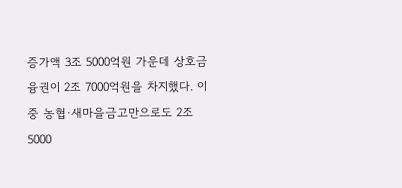증가액 3조 5000억원 가운데 상호금융권이 2조 7000억원을 차지했다. 이 중 농협·새마을금고만으로도 2조 5000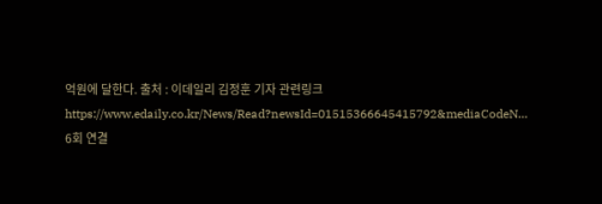억원에 달한다. 출처 : 이데일리 김정훈 기자 관련링크 https://www.edaily.co.kr/News/Read?newsId=01515366645415792&mediaCodeN… 6회 연결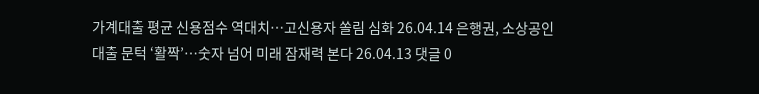가계대출 평균 신용점수 역대치…고신용자 쏠림 심화 26.04.14 은행권, 소상공인 대출 문턱 ‘활짝’…숫자 넘어 미래 잠재력 본다 26.04.13 댓글 0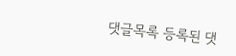댓글목록 등록된 댓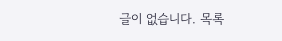글이 없습니다. 목록